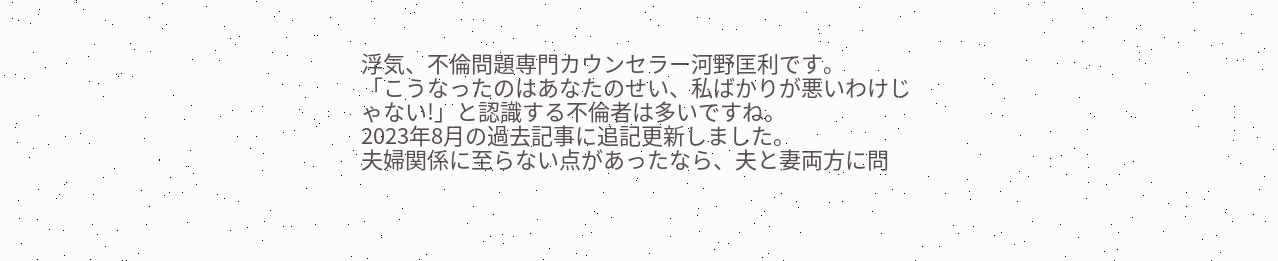浮気、不倫問題専門カウンセラー河野匡利です。
「こうなったのはあなたのせい、私ばかりが悪いわけじゃない!」と認識する不倫者は多いですね。
2023年8月の過去記事に追記更新しました。
夫婦関係に至らない点があったなら、夫と妻両方に問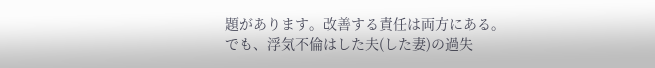題があります。改善する責任は両方にある。
でも、浮気不倫はした夫(した妻)の過失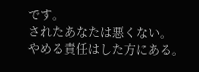です。
されたあなたは悪くない。
やめる責任はした方にある。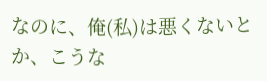なのに、俺(私)は悪くないとか、こうな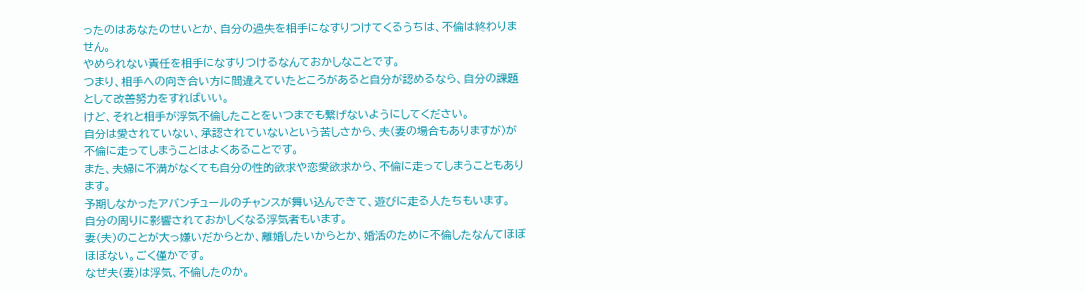ったのはあなたのせいとか、自分の過失を相手になすりつけてくるうちは、不倫は終わりません。
やめられない責任を相手になすりつけるなんておかしなことです。
つまり、相手への向き合い方に間違えていたところがあると自分が認めるなら、自分の課題として改善努力をすればいい。
けど、それと相手が浮気不倫したことをいつまでも繋げないようにしてください。
自分は愛されていない、承認されていないという苦しさから、夫(妻の場合もありますが)が不倫に走ってしまうことはよくあることです。
また、夫婦に不満がなくても自分の性的欲求や恋愛欲求から、不倫に走ってしまうこともあります。
予期しなかったアバンチュールのチャンスが舞い込んできて、遊びに走る人たちもいます。
自分の周りに影響されておかしくなる浮気者もいます。
妻(夫)のことが大っ嫌いだからとか、離婚したいからとか、婚活のために不倫したなんてほぼほぼない。ごく僅かです。
なぜ夫(妻)は浮気、不倫したのか。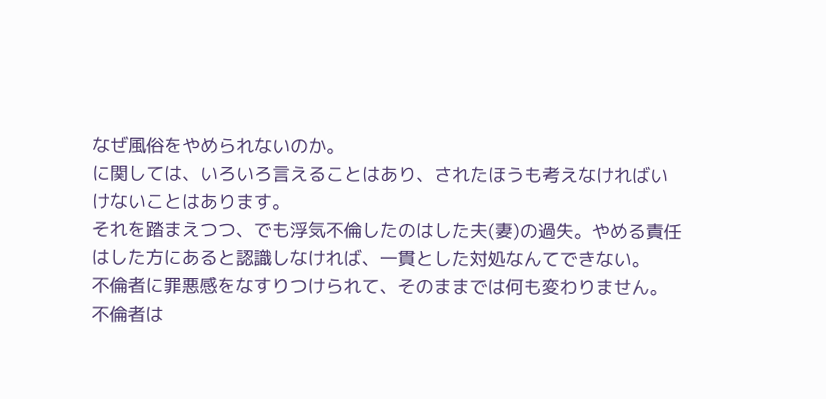なぜ風俗をやめられないのか。
に関しては、いろいろ言えることはあり、されたほうも考えなければいけないことはあります。
それを踏まえつつ、でも浮気不倫したのはした夫(妻)の過失。やめる責任はした方にあると認識しなければ、一貫とした対処なんてできない。
不倫者に罪悪感をなすりつけられて、そのままでは何も変わりません。
不倫者は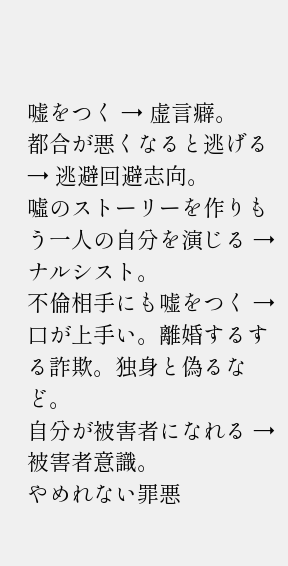嘘をつく → 虚言癖。
都合が悪くなると逃げる → 逃避回避志向。
噓のストーリーを作りもう一人の自分を演じる → ナルシスト。
不倫相手にも嘘をつく → 口が上手い。離婚するする詐欺。独身と偽るなど。
自分が被害者になれる → 被害者意識。
やめれない罪悪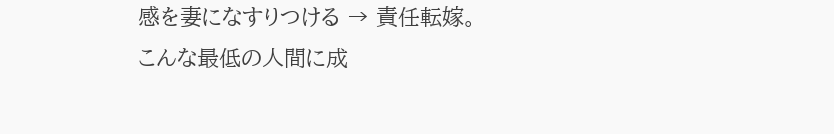感を妻になすりつける → 責任転嫁。
こんな最低の人間に成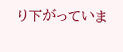り下がっていま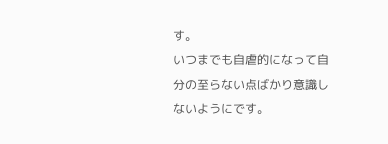す。
いつまでも自虐的になって自分の至らない点ばかり意識しないようにです。